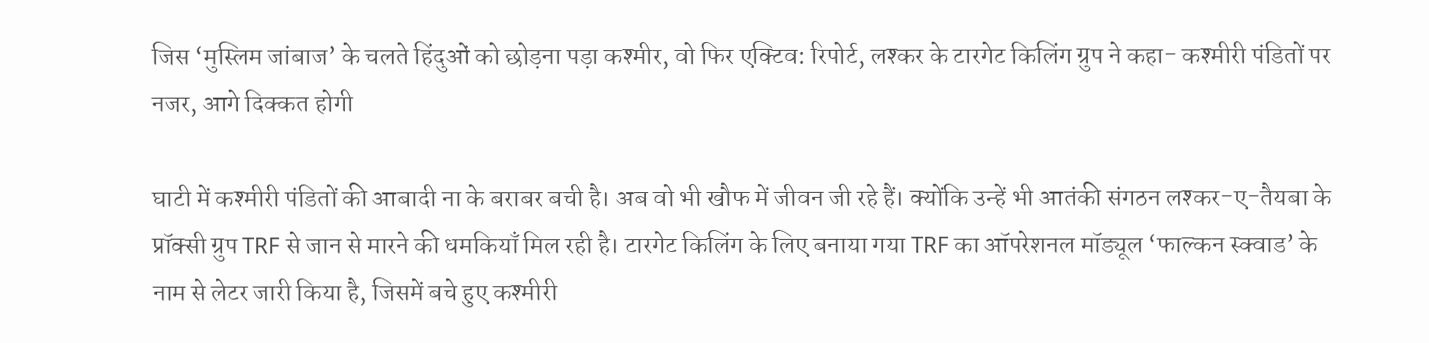जिस ‘मुस्लिम जांबाज’ के चलते हिंदुओं को छोड़ना पड़ा कश्मीर, वो फिर एक्टिव: रिपोर्ट, लश्कर के टारगेट किलिंग ग्रुप ने कहा- कश्मीरी पंडितों पर नजर, आगे दिक्कत होगी

घाटी में कश्मीरी पंडितों की आबादी ना के बराबर बची है। अब वो भी खौफ में जीवन जी रहे हैं। क्योंकि उन्हें भी आतंकी संगठन लश्कर-ए-तैयबा के प्रॉक्सी ग्रुप TRF से जान से मारने की धमकियाँ मिल रही है। टारगेट किलिंग के लिए बनाया गया TRF का ऑपरेशनल मॉड्यूल ‘फाल्कन स्क्वाड’ के नाम से लेटर जारी किया है, जिसमें बचे हुए कश्मीरी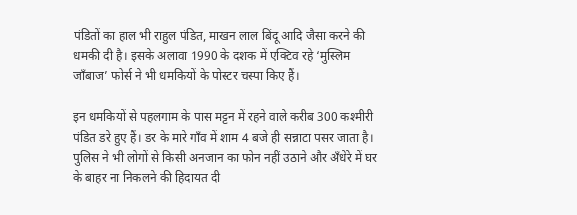पंडितों का हाल भी राहुल पंडित, माखन लाल बिंदू आदि जैसा करने की धमकी दी है। इसके अलावा 1990 के दशक में एक्टिव रहे ‘मुस्लिम जाँबाज’ फोर्स ने भी धमकियों के पोस्टर चस्पा किए हैं।

इन धमकियों से पहलगाम के पास मट्टन में रहने वाले करीब 300 कश्मीरी पंडित डरे हुए हैं। डर के मारे गाँव में शाम 4 बजे ही सन्नाटा पसर जाता है। पुलिस ने भी लोगों से किसी अनजान का फोन नहीं उठाने और अँधेरे में घर के बाहर ना निकलने की हिदायत दी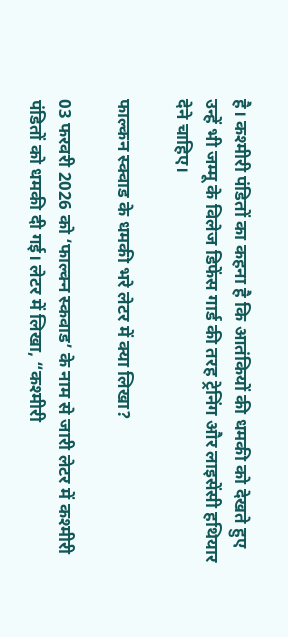है। कश्मीरी पंडितों का कहना है कि आतंकियों की धमकी को देखते हुए उन्हें भी जम्मू के विलेज डिफेंस गार्ड की तरह ट्रेनिंग और लाइसेंसी हथियार देने चाहिए।

फाल्कन स्क्वाड के धमकी भरे लेटर में क्या लिखा?

03 फरवरी 2026 को ‘फाल्क्न स्कवाड’ के नाम से जारी लेटर में कश्मीरी पंडितों को धमकी दी गई। लेटर में लिखा, “कश्मीरी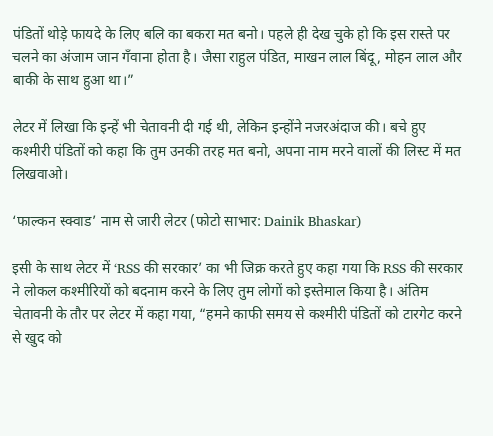पंडितों थोड़े फायदे के लिए बलि का बकरा मत बनो। पहले ही देख चुके हो कि इस रास्ते पर चलने का अंजाम जान गँवाना होता है। जैसा राहुल पंडित, माखन लाल बिंदू, मोहन लाल और बाकी के साथ हुआ था।”

लेटर में लिखा कि इन्हें भी चेतावनी दी गई थी, लेकिन इन्होंने नजरअंदाज की। बचे हुए कश्मीरी पंडितों को कहा कि तुम उनकी तरह मत बनो, अपना नाम मरने वालों की लिस्ट में मत लिखवाओ।

‘फाल्कन स्क्वाड’ नाम से जारी लेटर (फोटो साभार: Dainik Bhaskar)

इसी के साथ लेटर में ‘RSS की सरकार’ का भी जिक्र करते हुए कहा गया कि RSS की सरकार ने लोकल कश्मीरियों को बदनाम करने के लिए तुम लोगों को इस्तेमाल किया है। अंतिम चेतावनी के तौर पर लेटर में कहा गया, “हमने काफी समय से कश्मीरी पंडितों को टारगेट करने से खुद को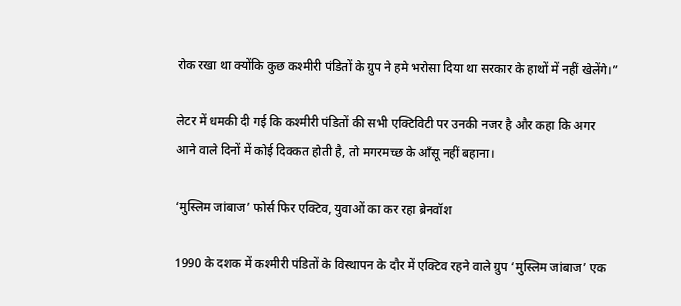रोक रखा था क्योंकि कुछ कश्मीरी पंडितों के ग्रुप ने हमे भरोसा दिया था सरकार के हाथों में नहीं खेलेंगे।”

लेटर में धमकी दी गई कि कश्मीरी पंडितों की सभी एक्टिविटी पर उनकी नजर है और कहा कि अगर आने वाले दिनों में कोई दिक्कत होती है, तो मगरमच्छ के आँसू नहीं बहाना।

‘मुस्लिम जांबाज’ फोर्स फिर एक्टिव, युवाओं का कर रहा ब्रेनवॉश

1990 के दशक में कश्मीरी पंडितों के विस्थापन के दौर में एक्टिव रहने वाले ग्रुप ‘मुस्लिम जांबाज’ एक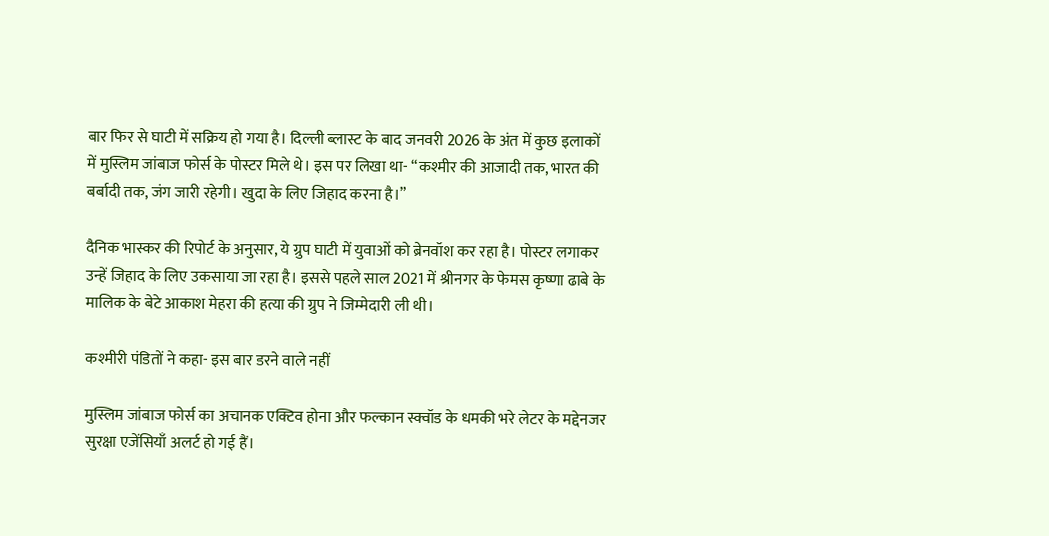बार फिर से घाटी में सक्रिय हो गया है। दिल्ली ब्लास्ट के बाद जनवरी 2026 के अंत में कुछ इलाकों में मुस्लिम जांबाज फोर्स के पोस्टर मिले थे। इस पर लिखा था- “कश्मीर की आजादी तक, भारत की बर्बादी तक, जंग जारी रहेगी। खुदा के लिए जिहाद करना है।”

दैनिक भास्कर की रिपोर्ट के अनुसार, ये ग्रुप घाटी में युवाओं को ब्रेनवॉश कर रहा है। पोस्टर लगाकर उन्हें जिहाद के लिए उकसाया जा रहा है। इससे पहले साल 2021 में श्रीनगर के फेमस कृष्णा ढाबे के मालिक के बेटे आकाश मेहरा की हत्या की ग्रुप ने जिम्मेदारी ली थी।

कश्मीरी पंडितों ने कहा- इस बार डरने वाले नहीं

मुस्लिम जांबाज फोर्स का अचानक एक्टिव होना और फल्कान स्क्वॉड के धमकी भरे लेटर के मद्देनजर सुरक्षा एजेंसियाँ अलर्ट हो गई हैं।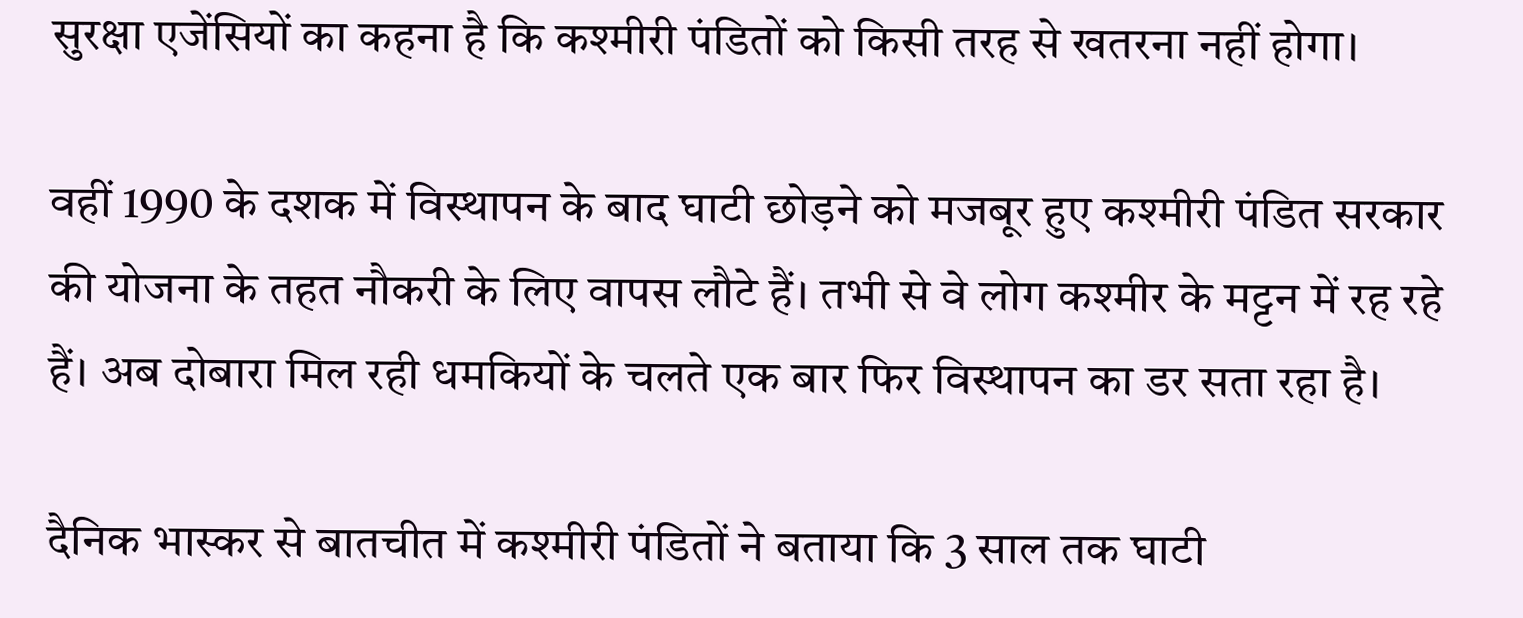सुरक्षा एजेंसियों का कहना है कि कश्मीरी पंडितों को किसी तरह से खतरना नहीं होगा।

वहीं 1990 के दशक में विस्थापन के बाद घाटी छोड़ने को मजबूर हुए कश्मीरी पंडित सरकार की योजना के तहत नौकरी के लिए वापस लौटे हैं। तभी से वे लोग कश्मीर के मट्टन में रह रहे हैं। अब दोबारा मिल रही धमकियों के चलते एक बार फिर विस्थापन का डर सता रहा है।

दैनिक भास्कर से बातचीत में कश्मीरी पंडितों ने बताया कि 3 साल तक घाटी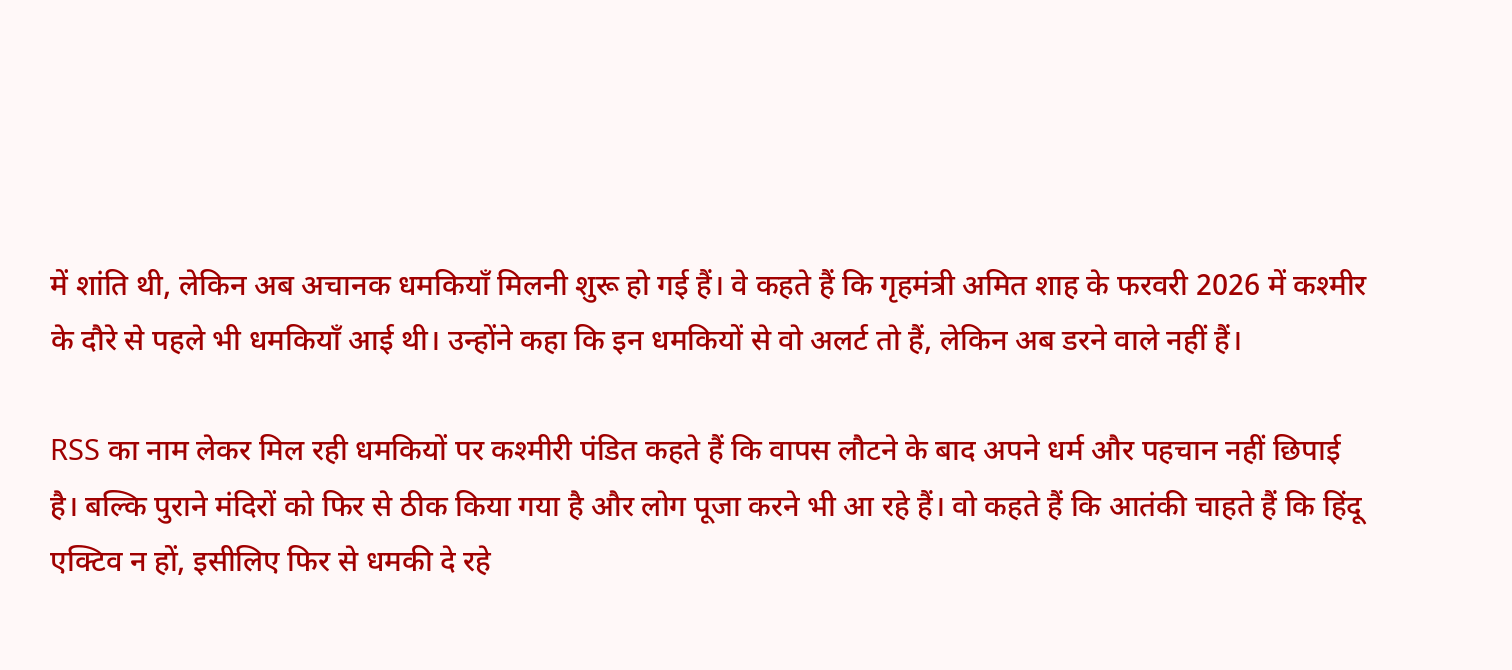में शांति थी, लेकिन अब अचानक धमकियाँ मिलनी शुरू हो गई हैं। वे कहते हैं कि गृहमंत्री अमित शाह के फरवरी 2026 में कश्मीर के दौरे से पहले भी धमकियाँ आई थी। उन्होंने कहा कि इन धमकियों से वो अलर्ट तो हैं, लेकिन अब डरने वाले नहीं हैं।

RSS का नाम लेकर मिल रही धमकियों पर कश्मीरी पंडित कहते हैं कि वापस लौटने के बाद अपने धर्म और पहचान नहीं छिपाई है। बल्कि पुराने मंदिरों को फिर से ठीक किया गया है और लोग पूजा करने भी आ रहे हैं। वो कहते हैं कि आतंकी चाहते हैं कि हिंदू एक्टिव न हों, इसीलिए फिर से धमकी दे रहे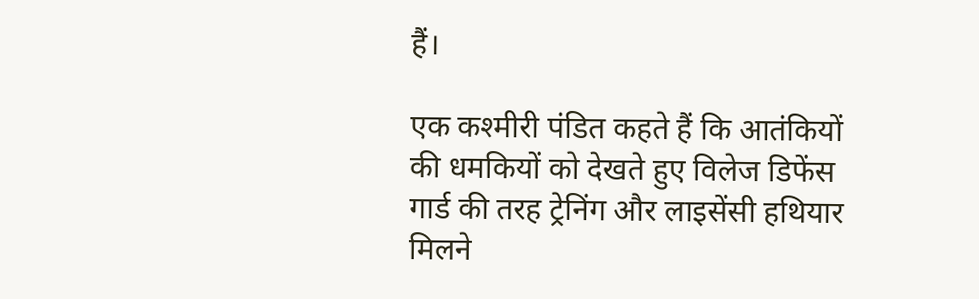हैं।

एक कश्मीरी पंडित कहते हैं कि आतंकियों की धमकियों को देखते हुए विलेज डिफेंस गार्ड की तरह ट्रेनिंग और लाइसेंसी हथियार मिलने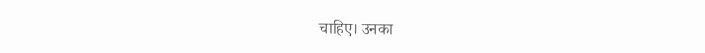चाहिए। उनका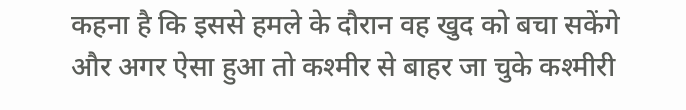कहना है कि इससे हमले के दौरान वह खुद को बचा सकेंगे और अगर ऐसा हुआ तो कश्मीर से बाहर जा चुके कश्मीरी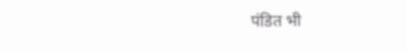पंडित भी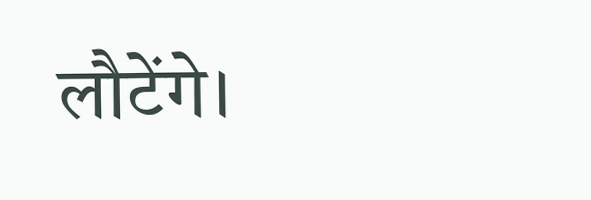लौटेंगे।